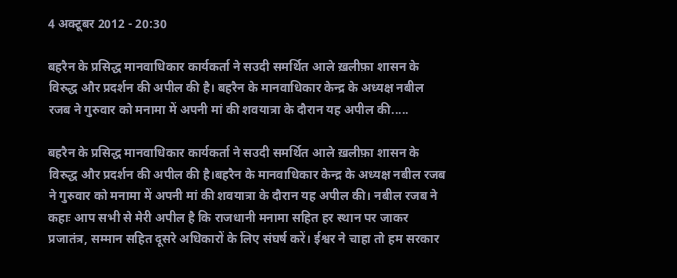4 अक्टूबर 2012 - 20:30

बहरैन के प्रसिद्ध मानवाधिकार कार्यकर्ता ने सउदी समर्थित आले ख़लीफ़ा शासन के विरुद्ध और प्रदर्शन की अपील की है। बहरैन के मानवाधिकार केन्द्र के अध्यक्ष नबील रजब ने गुरुवार को मनामा में अपनी मां की शवयात्रा के दौरान यह अपील की.....

बहरैन के प्रसिद्ध मानवाधिकार कार्यकर्ता ने सउदी समर्थित आले ख़लीफ़ा शासन के विरुद्ध और प्रदर्शन की अपील की है।बहरैन के मानवाधिकार केन्द्र के अध्यक्ष नबील रजब ने गुरुवार को मनामा में अपनी मां की शवयात्रा के दौरान यह अपील की। नबील रजब ने कहाः आप सभी से मेरी अपील है कि राजधानी मनामा सहित हर स्थान पर जाकर प्रजातंत्र, सम्मान सहित दूसरे अधिकारों के लिए संघर्ष करें। ईश्वर ने चाहा तो हम सरकार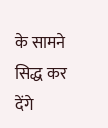के सामने सिद्ध कर देंगे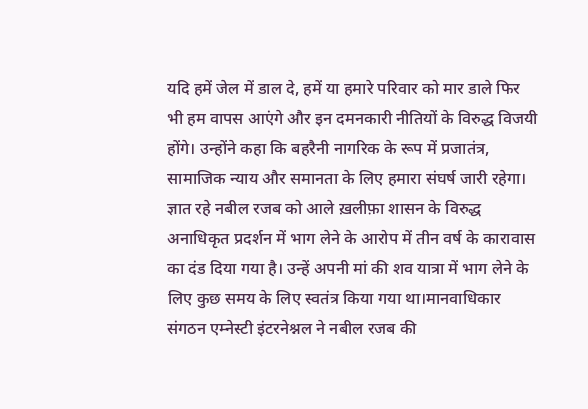यदि हमें जेल में डाल दे, हमें या हमारे परिवार को मार डाले फिर भी हम वापस आएंगे और इन दमनकारी नीतियों के विरुद्ध विजयी होंगे। उन्होंने कहा कि बहरैनी नागरिक के रूप में प्रजातंत्र, सामाजिक न्याय और समानता के लिए हमारा संघर्ष जारी रहेगा।  ज्ञात रहे नबील रजब को आले ख़लीफ़ा शासन के विरुद्ध अनाधिकृत प्रदर्शन में भाग लेने के आरोप में तीन वर्ष के कारावास का दंड दिया गया है। उन्हें अपनी मां की शव यात्रा में भाग लेने के लिए कुछ समय के लिए स्वतंत्र किया गया था।मानवाधिकार संगठन एम्नेस्टी इंटरनेश्नल ने नबील रजब की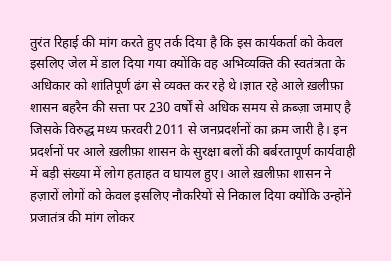तुरंत रिहाई की मांग करते हुए तर्क दिया है कि इस कार्यकर्ता को केवल इसलिए जेल में डाल दिया गया क्योंकि वह अभिव्यक्ति की स्वतंत्रता के अधिकार को शांतिपूर्ण ढंग से व्यक्त कर रहे थे।ज्ञात रहे आले ख़लीफ़ा शासन बहरैन की सत्ता पर 230 वर्षों से अधिक समय से क़ब्ज़ा जमाए है जिसके विरुद्ध मध्य फ़रवरी 2011 से जनप्रदर्शनों का क्रम जारी है। इन प्रदर्शनों पर आले ख़लीफ़ा शासन के सुरक्षा बलों की बर्बरतापूर्ण कार्यवाही में बड़ी संख्या में लोग हताहत व घायल हुए। आले ख़लीफ़ा शासन ने हज़ारों लोगों को केवल इसलिए नौकरियों से निकाल दिया क्योंकि उन्होंने प्रजातंत्र की मांग लोकर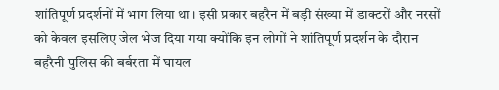शांतिपूर्ण प्रदर्शनों में भाग लिया था। इसी प्रकार बहरैन में बड़ी संख्या में डाक्टरों और नरसों को केवल इसलिए जेल भेज दिया गया क्योंकि इन लोगों ने शांतिपूर्ण प्रदर्शन के दौरान बहरैनी पुलिस की बर्बरता में घायल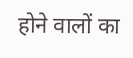होने वालों का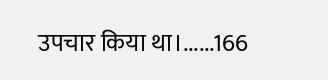उपचार किया था।......166